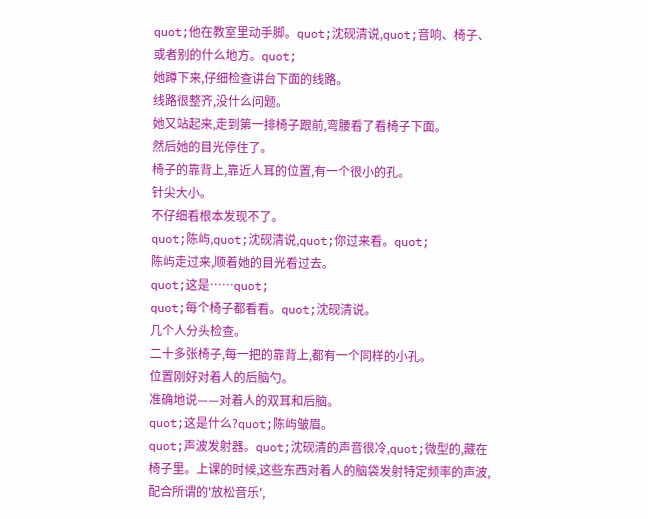quot;他在教室里动手脚。quot;沈砚清说,quot;音响、椅子、或者别的什么地方。quot;
她蹲下来,仔细检查讲台下面的线路。
线路很整齐,没什么问题。
她又站起来,走到第一排椅子跟前,弯腰看了看椅子下面。
然后她的目光停住了。
椅子的靠背上,靠近人耳的位置,有一个很小的孔。
针尖大小。
不仔细看根本发现不了。
quot;陈屿,quot;沈砚清说,quot;你过来看。quot;
陈屿走过来,顺着她的目光看过去。
quot;这是……quot;
quot;每个椅子都看看。quot;沈砚清说。
几个人分头检查。
二十多张椅子,每一把的靠背上,都有一个同样的小孔。
位置刚好对着人的后脑勺。
准确地说——对着人的双耳和后脑。
quot;这是什么?quot;陈屿皱眉。
quot;声波发射器。quot;沈砚清的声音很冷,quot;微型的,藏在椅子里。上课的时候,这些东西对着人的脑袋发射特定频率的声波,配合所谓的'放松音乐',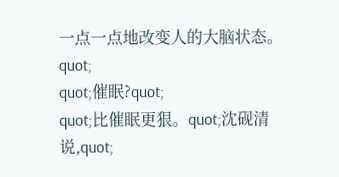一点一点地改变人的大脑状态。quot;
quot;催眠?quot;
quot;比催眠更狠。quot;沈砚清说,quot;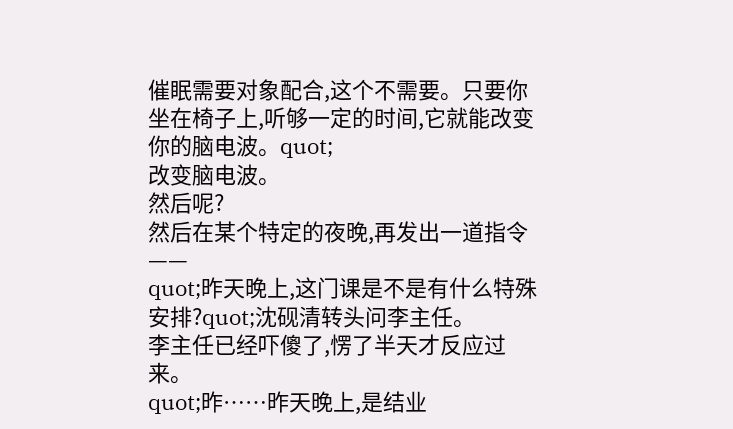催眠需要对象配合,这个不需要。只要你坐在椅子上,听够一定的时间,它就能改变你的脑电波。quot;
改变脑电波。
然后呢?
然后在某个特定的夜晚,再发出一道指令——
quot;昨天晚上,这门课是不是有什么特殊安排?quot;沈砚清转头问李主任。
李主任已经吓傻了,愣了半天才反应过来。
quot;昨……昨天晚上,是结业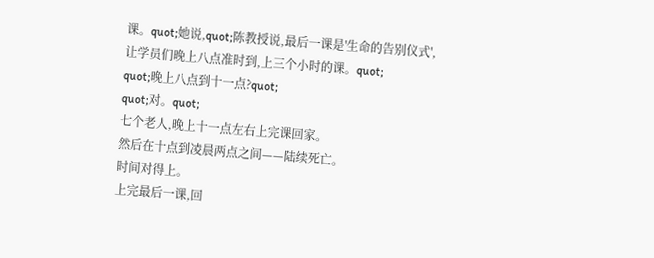课。quot;她说,quot;陈教授说,最后一课是'生命的告别仪式',让学员们晚上八点准时到,上三个小时的课。quot;
quot;晚上八点到十一点?quot;
quot;对。quot;
七个老人,晚上十一点左右上完课回家。
然后在十点到凌晨两点之间——陆续死亡。
时间对得上。
上完最后一课,回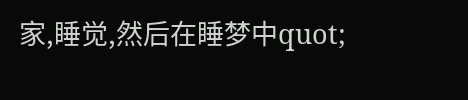家,睡觉,然后在睡梦中quot;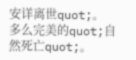安详离世quot;。
多么完美的quot;自然死亡quot;。